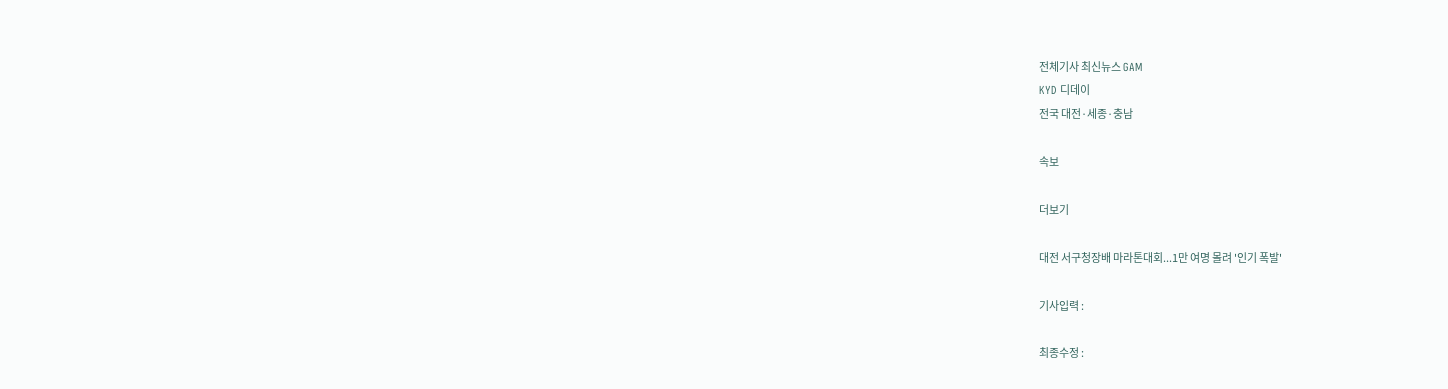전체기사 최신뉴스 GAM
KYD 디데이
전국 대전·세종·충남

속보

더보기

대전 서구청장배 마라톤대회...1만 여명 몰려 '인기 폭발'

기사입력 :

최종수정 :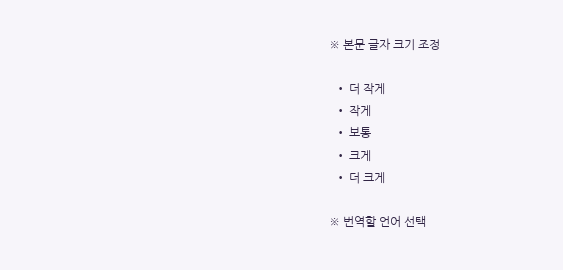※ 본문 글자 크기 조정

  • 더 작게
  • 작게
  • 보통
  • 크게
  • 더 크게

※ 번역할 언어 선택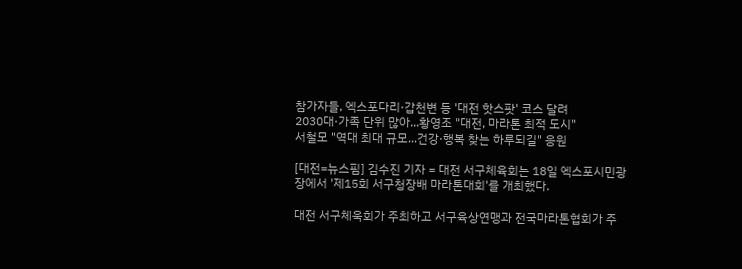참가자들, 엑스포다리·갑천변 등 '대전 핫스팟' 코스 달려
2030대·가족 단위 많아...황영조 "대전, 마라톤 최적 도시"
서철모 "역대 최대 규모...건강·행복 찾는 하루되길" 응원

[대전=뉴스핌] 김수진 기자 = 대전 서구체육회는 18일 엑스포시민광장에서 '제15회 서구청장배 마라톤대회'를 개최했다.

대전 서구체욱회가 주최하고 서구육상연맹과 전국마라톤협회가 주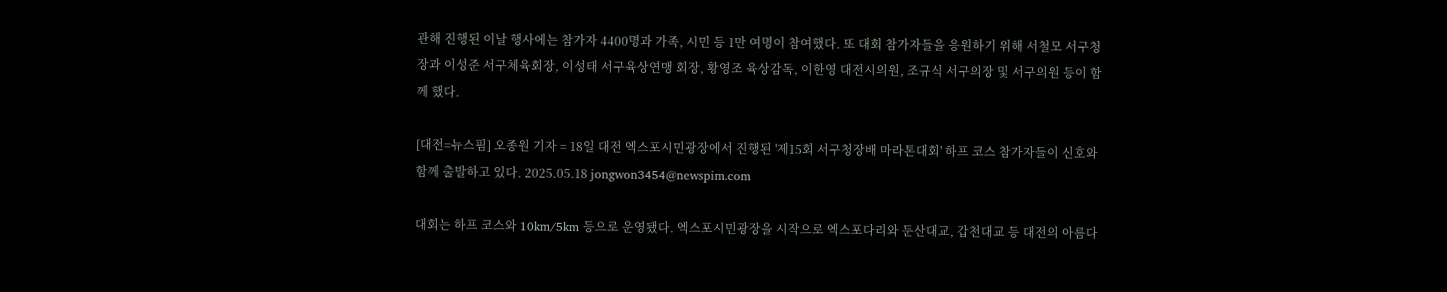관해 진행된 이날 행사에는 참가자 4400명과 가족, 시민 등 1만 여명이 참여했다. 또 대회 참가자들을 응원하기 위해 서철모 서구청장과 이성준 서구체육회장, 이성태 서구육상연맹 회장, 황영조 육상감독, 이한영 대전시의원, 조규식 서구의장 및 서구의원 등이 함께 했다.

[대전=뉴스핌] 오종원 기자 = 18일 대전 엑스포시민광장에서 진행된 '제15회 서구청장배 마라톤대회' 하프 코스 참가자들이 신호와 함께 출발하고 있다. 2025.05.18 jongwon3454@newspim.com

대회는 하프 코스와 10km/5km 등으로 운영됐다. 엑스포시민광장을 시작으로 엑스포다리와 둔산대교, 갑천대교 등 대전의 아름다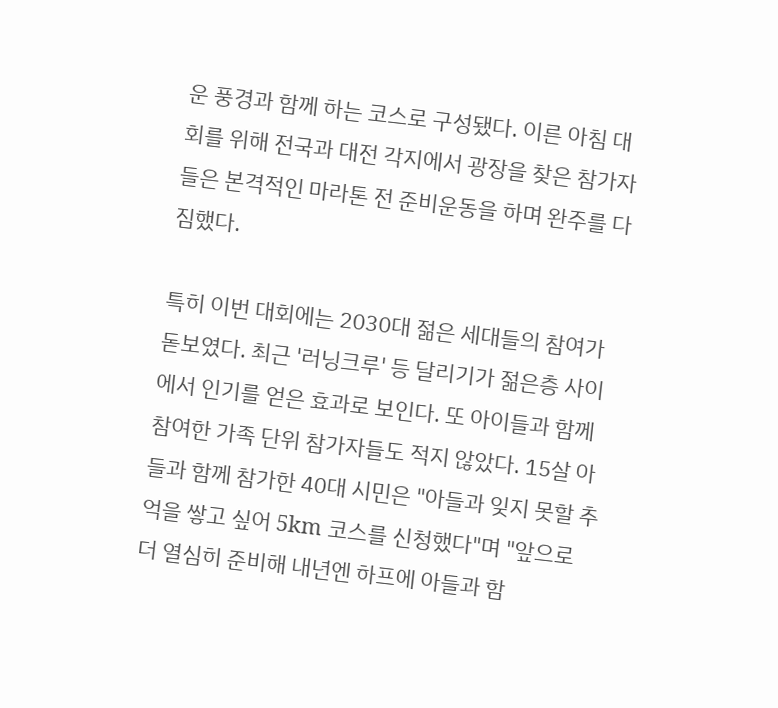운 풍경과 함께 하는 코스로 구성됐다. 이른 아침 대회를 위해 전국과 대전 각지에서 광장을 찾은 참가자들은 본격적인 마라톤 전 준비운동을 하며 완주를 다짐했다.

특히 이번 대회에는 2030대 젊은 세대들의 참여가 돋보였다. 최근 '러닝크루' 등 달리기가 젊은층 사이에서 인기를 얻은 효과로 보인다. 또 아이들과 함께 참여한 가족 단위 참가자들도 적지 않았다. 15살 아들과 함께 참가한 40대 시민은 "아들과 잊지 못할 추억을 쌓고 싶어 5km 코스를 신청했다"며 "앞으로 더 열심히 준비해 내년엔 하프에 아들과 함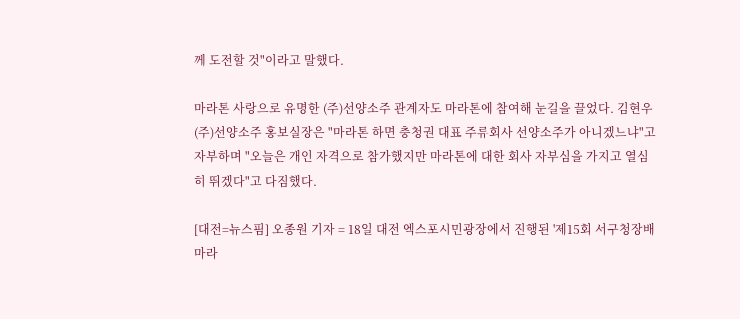께 도전할 것"이라고 말했다.

마라톤 사랑으로 유명한 (주)선양소주 관계자도 마라톤에 참여해 눈길을 끌었다. 김현우 (주)선양소주 홍보실장은 "마라톤 하면 충청권 대표 주류회사 선양소주가 아니겠느냐"고 자부하며 "오늘은 개인 자격으로 참가했지만 마라톤에 대한 회사 자부심을 가지고 열심히 뛰겠다"고 다짐했다.

[대전=뉴스핌] 오종원 기자 = 18일 대전 엑스포시민광장에서 진행된 '제15회 서구청장배 마라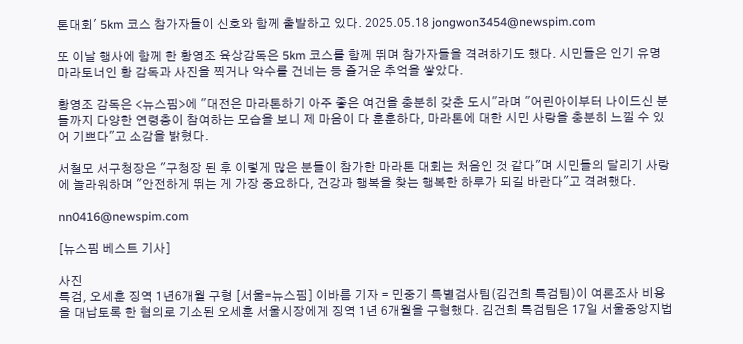톤대회' 5km 코스 참가자들이 신호와 함께 출발하고 있다. 2025.05.18 jongwon3454@newspim.com

또 이날 행사에 함께 한 황영조 육상감독은 5km 코스를 함께 뛰며 참가자들을 격려하기도 했다. 시민들은 인기 유명 마라토너인 황 감독과 사진을 찍거나 악수를 건네는 등 즐거운 추억을 쌓았다.

황영조 감독은 <뉴스핌>에 "대전은 마라톤하기 아주 좋은 여건을 충분히 갖춘 도시"라며 "어린아이부터 나이드신 분들까지 다양한 연령층이 참여하는 모습을 보니 제 마음이 다 훈훈하다, 마라톤에 대한 시민 사랑을 충분히 느낄 수 있어 기쁘다"고 소감을 밝혔다.

서철모 서구청장은 "구청장 된 후 이렇게 많은 분들이 참가한 마라톤 대회는 처음인 것 같다"며 시민들의 달리기 사랑에 놀라워하며 "안전하게 뛰는 게 가장 중요하다, 건강과 행복을 찾는 행복한 하루가 되길 바란다"고 격려했다.

nn0416@newspim.com

[뉴스핌 베스트 기사]

사진
특검, 오세훈 징역 1년6개월 구형 [서울=뉴스핌] 이바름 기자 = 민중기 특별검사팀(김건희 특검팀)이 여론조사 비용을 대납토록 한 혐의로 기소된 오세훈 서울시장에게 징역 1년 6개월을 구형했다. 김건희 특검팀은 17일 서울중앙지법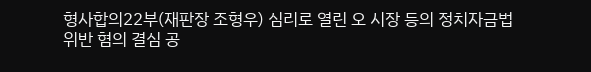형사합의22부(재판장 조형우) 심리로 열린 오 시장 등의 정치자금법 위반 혐의 결심 공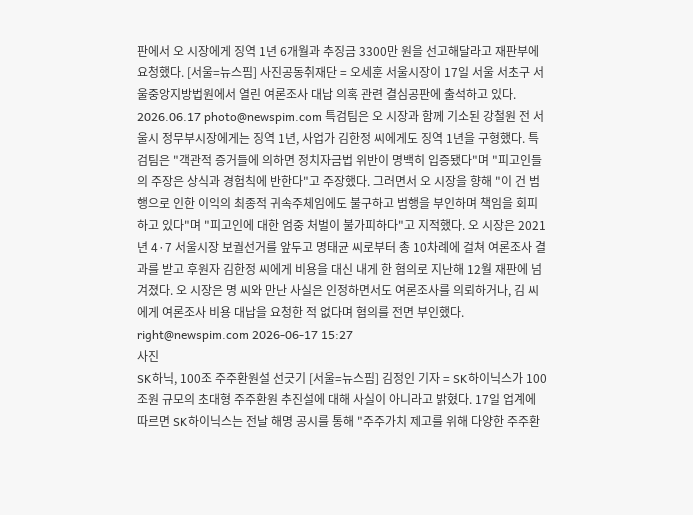판에서 오 시장에게 징역 1년 6개월과 추징금 3300만 원을 선고해달라고 재판부에 요청했다. [서울=뉴스핌] 사진공동취재단 = 오세훈 서울시장이 17일 서울 서초구 서울중앙지방법원에서 열린 여론조사 대납 의혹 관련 결심공판에 출석하고 있다. 2026.06.17 photo@newspim.com 특검팀은 오 시장과 함께 기소된 강철원 전 서울시 정무부시장에게는 징역 1년, 사업가 김한정 씨에게도 징역 1년을 구형했다. 특검팀은 "객관적 증거들에 의하면 정치자금법 위반이 명백히 입증됐다"며 "피고인들의 주장은 상식과 경험칙에 반한다"고 주장했다. 그러면서 오 시장을 향해 "이 건 범행으로 인한 이익의 최종적 귀속주체임에도 불구하고 범행을 부인하며 책임을 회피하고 있다"며 "피고인에 대한 엄중 처벌이 불가피하다"고 지적했다. 오 시장은 2021년 4·7 서울시장 보궐선거를 앞두고 명태균 씨로부터 총 10차례에 걸쳐 여론조사 결과를 받고 후원자 김한정 씨에게 비용을 대신 내게 한 혐의로 지난해 12월 재판에 넘겨졌다. 오 시장은 명 씨와 만난 사실은 인정하면서도 여론조사를 의뢰하거나, 김 씨에게 여론조사 비용 대납을 요청한 적 없다며 혐의를 전면 부인했다. right@newspim.com 2026-06-17 15:27
사진
SK하닉, 100조 주주환원설 선긋기 [서울=뉴스핌] 김정인 기자 = SK하이닉스가 100조원 규모의 초대형 주주환원 추진설에 대해 사실이 아니라고 밝혔다. 17일 업계에 따르면 SK하이닉스는 전날 해명 공시를 통해 "주주가치 제고를 위해 다양한 주주환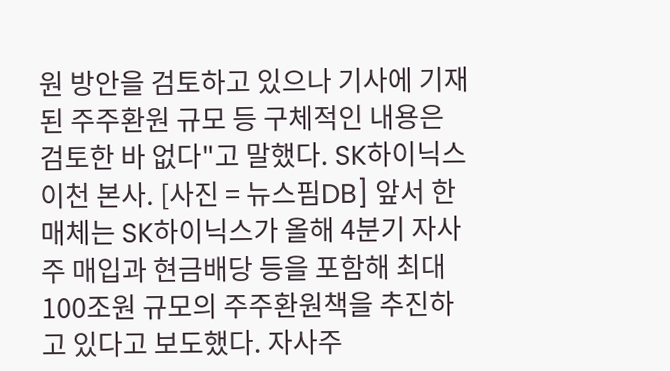원 방안을 검토하고 있으나 기사에 기재된 주주환원 규모 등 구체적인 내용은 검토한 바 없다"고 말했다. SK하이닉스 이천 본사. [사진 = 뉴스핌DB] 앞서 한 매체는 SK하이닉스가 올해 4분기 자사주 매입과 현금배당 등을 포함해 최대 100조원 규모의 주주환원책을 추진하고 있다고 보도했다. 자사주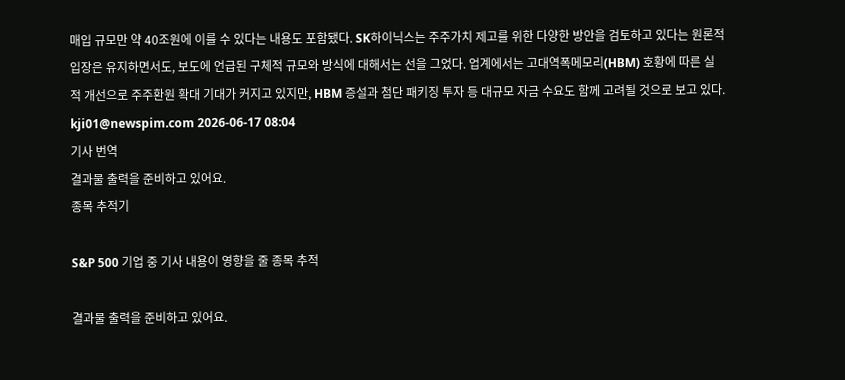매입 규모만 약 40조원에 이를 수 있다는 내용도 포함됐다. SK하이닉스는 주주가치 제고를 위한 다양한 방안을 검토하고 있다는 원론적 입장은 유지하면서도, 보도에 언급된 구체적 규모와 방식에 대해서는 선을 그었다. 업계에서는 고대역폭메모리(HBM) 호황에 따른 실적 개선으로 주주환원 확대 기대가 커지고 있지만, HBM 증설과 첨단 패키징 투자 등 대규모 자금 수요도 함께 고려될 것으로 보고 있다. kji01@newspim.com 2026-06-17 08:04
기사 번역
결과물 출력을 준비하고 있어요.
종목 추적기

S&P 500 기업 중 기사 내용이 영향을 줄 종목 추적

결과물 출력을 준비하고 있어요.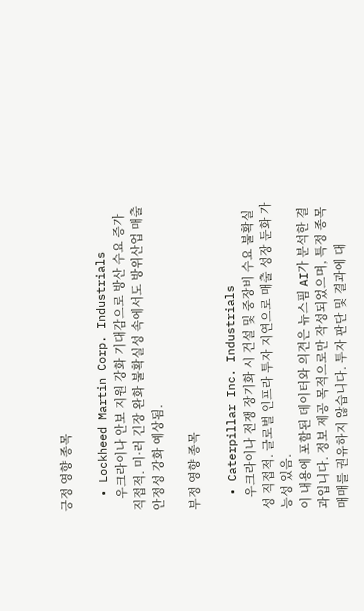긍정 영향 종목

  • Lockheed Martin Corp. Industrials
    우크라이나 안보 지원 강화 기대감으로 방산 수요 증가 직접적. 미·러 긴장 완화 불확실성 속에서도 방위산업 매출 안정성 강화 예상됨.

부정 영향 종목

  • Caterpillar Inc. Industrials
    우크라이나 전쟁 장기화 시 건설 및 중장비 수요 불확실성 직접적. 글로벌 인프라 투자 지연으로 매출 성장 둔화 가능성 있음.
이 내용에 포함된 데이터와 의견은 뉴스핌 AI가 분석한 결과입니다. 정보 제공 목적으로만 작성되었으며, 특정 종목 매매를 권유하지 않습니다. 투자 판단 및 결과에 대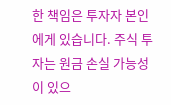한 책임은 투자자 본인에게 있습니다. 주식 투자는 원금 손실 가능성이 있으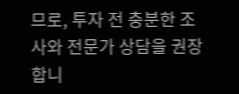므로, 투자 전 충분한 조사와 전문가 상담을 권장합니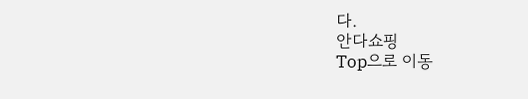다.
안다쇼핑
Top으로 이동